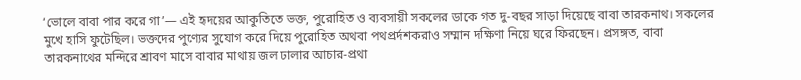‘ভোলে বাবা পার করে গা’— এই হৃদয়ের আকুতিতে ভক্ত, পুরোহিত ও ব্যবসায়ী সকলের ডাকে গত দু-বছর সাড়া দিয়েছে বাবা তারকনাথ। সকলের মুখে হাসি ফুটেছিল। ভক্তদের পুণ্যের সুযোগ করে দিয়ে পুরোহিত অথবা পথপ্রর্দশকরাও সম্মান দক্ষিণা নিয়ে ঘরে ফিরছেন। প্রসঙ্গত, বাবা তারকনাথের মন্দিরে শ্রাবণ মাসে বাবার মাথায় জল ঢালার আচার-প্রথা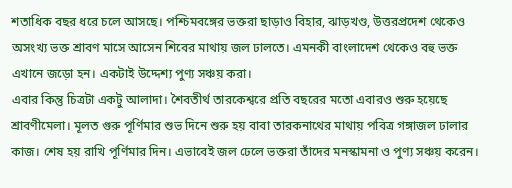শতাধিক বছর ধরে চলে আসছে। পশ্চিমবঙ্গের ভক্তরা ছাড়াও বিহার, ঝাড়খণ্ড, উত্তরপ্রদেশ থেকেও অসংখ্য ভক্ত শ্রাবণ মাসে আসেন শিবের মাথায় জল ঢালতে। এমনকী বাংলাদেশ থেকেও বহু ভক্ত এখানে জড়ো হন। একটাই উদ্দেশ্য পুণ্য সঞ্চয় করা।
এবার কিন্তু চিত্রটা একটু আলাদা। শৈবতীর্থ তারকেশ্বরে প্রতি বছরের মতো এবারও শুরু হয়েছে শ্রাবণীমেলা। মূলত গুরু পূর্ণিমার শুভ দিনে শুরু হয় বাবা তারকনাথের মাথায় পবিত্র গঙ্গাজল ঢালার কাজ। শেষ হয় রাখি পূর্ণিমার দিন। এভাবেই জল ঢেলে ভক্তরা তাঁদের মনস্কামনা ও পুণ্য সঞ্চয় করেন।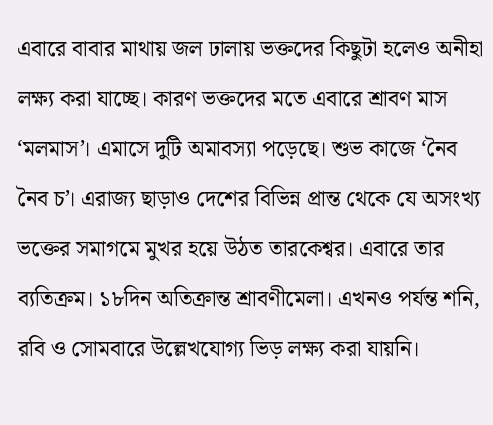এবারে বাবার মাথায় জল ঢালায় ভক্তদের কিছুটা হলেও অনীহা লক্ষ্য করা যাচ্ছে। কারণ ভক্তদের মতে এবারে শ্রাবণ মাস ‘মলমাস’। এমাসে দুটি অমাবস্যা পড়েছে। শুভ কাজে ‘নৈব নৈব চ’। এরাজ্য ছাড়াও দেশের বিভিন্ন প্রান্ত থেকে যে অসংখ্য ভক্তের সমাগমে মুখর হয়ে উঠত তারকেশ্বর। এবারে তার ব্যতিক্রম। ১৮দিন অতিক্রান্ত শ্রাবণীমেলা। এখনও পর্যন্ত শনি, রবি ও সোমবারে উল্লেখযোগ্য ভিড় লক্ষ্য করা যায়নি।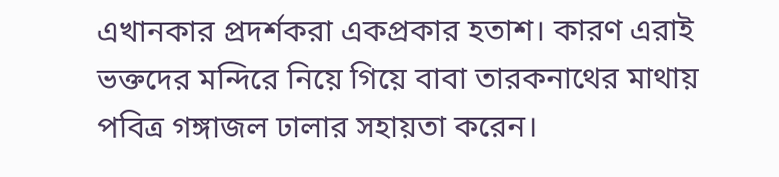এখানকার প্রদর্শকরা একপ্রকার হতাশ। কারণ এরাই ভক্তদের মন্দিরে নিয়ে গিয়ে বাবা তারকনাথের মাথায় পবিত্র গঙ্গাজল ঢালার সহায়তা করেন।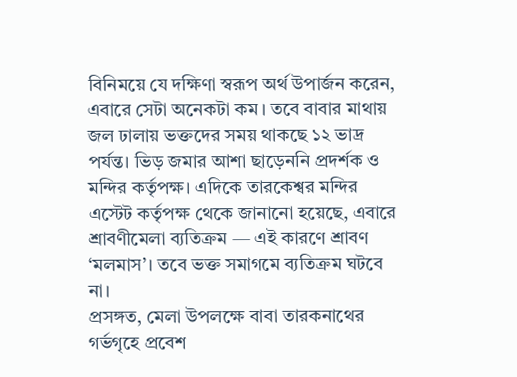বিনিময়ে যে দক্ষিণা স্বরূপ অর্থ উপার্জন করেন, এবারে সেটা অনেকটা কম। তবে বাবার মাথায় জল ঢালায় ভক্তদের সময় থাকছে ১২ ভাদ্র পর্যন্ত। ভিড় জমার আশা ছাড়েননি প্রদর্শক ও মন্দির কর্তৃপক্ষ। এদিকে তারকেশ্বর মন্দির এস্টেট কর্তৃপক্ষ থেকে জানানো হয়েছে, এবারে শ্রাবণীমেলা ব্যতিক্রম — এই কারণে শ্রাবণ ‘মলমাস’। তবে ভক্ত সমাগমে ব্যতিক্রম ঘটবে না।
প্রসঙ্গত, মেলা উপলক্ষে বাবা তারকনাথের গর্ভগৃহে প্রবেশ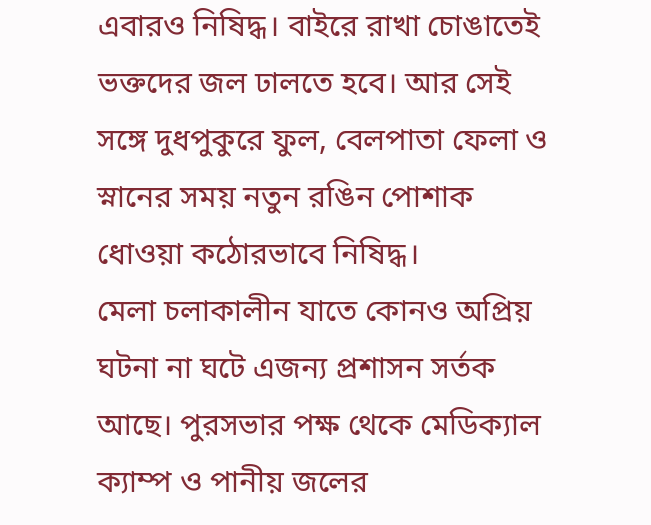এবারও নিষিদ্ধ। বাইরে রাখা চোঙাতেই ভক্তদের জল ঢালতে হবে। আর সেই সঙ্গে দুধপুকুরে ফুল, বেলপাতা ফেলা ও স্নানের সময় নতুন রঙিন পোশাক ধোওয়া কঠোরভাবে নিষিদ্ধ।
মেলা চলাকালীন যাতে কোনও অপ্রিয় ঘটনা না ঘটে এজন্য প্রশাসন সর্তক আছে। পুরসভার পক্ষ থেকে মেডিক্যাল ক্যাম্প ও পানীয় জলের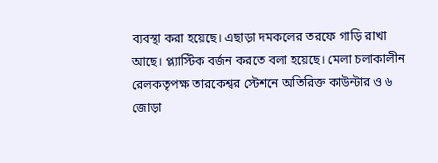ব্যবস্থা করা হয়েছে। এছাড়া দমকলের তরফে গাড়ি রাখা আছে। প্ল্যাস্টিক বর্জন করতে বলা হয়েছে। মেলা চলাকালীন রেলকতৃপক্ষ তারকেশ্বর স্টেশনে অতিরিক্ত কাউন্টার ও ৬ জোড়া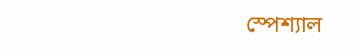স্পেশ্যাল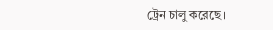ট্রেন চালু করেছে।